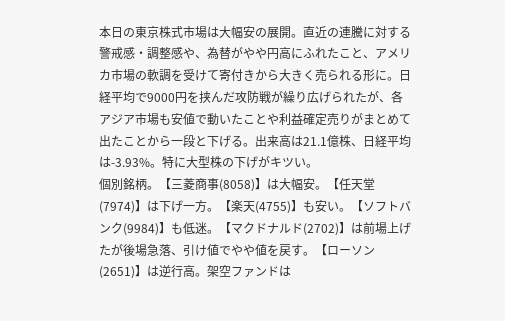本日の東京株式市場は大幅安の展開。直近の連騰に対する警戒感・調整感や、為替がやや円高にふれたこと、アメリカ市場の軟調を受けて寄付きから大きく売られる形に。日経平均で9000円を挟んだ攻防戦が繰り広げられたが、各アジア市場も安値で動いたことや利益確定売りがまとめて出たことから一段と下げる。出来高は21.1億株、日経平均は-3.93%。特に大型株の下げがキツい。
個別銘柄。【三菱商事(8058)】は大幅安。【任天堂(7974)】は下げ一方。【楽天(4755)】も安い。【ソフトバンク(9984)】も低迷。【マクドナルド(2702)】は前場上げたが後場急落、引け値でやや値を戻す。【ローソン(2651)】は逆行高。架空ファンドは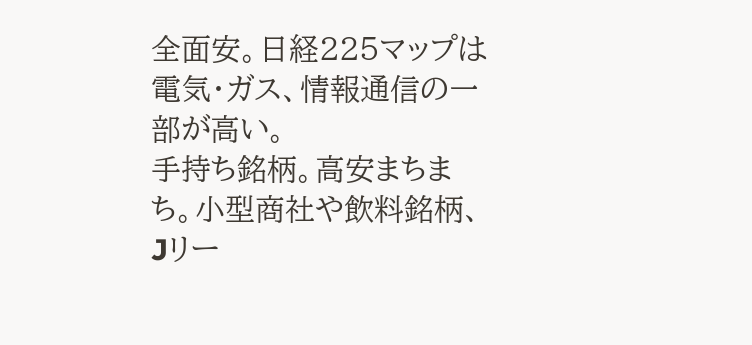全面安。日経225マップは電気・ガス、情報通信の一部が高い。
手持ち銘柄。高安まちまち。小型商社や飲料銘柄、Jリー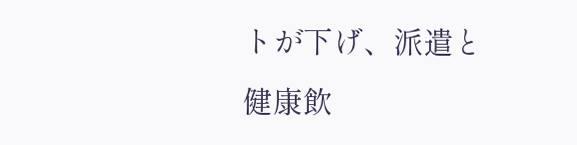トが下げ、派遣と健康飲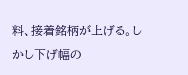料、接着銘柄が上げる。しかし下げ幅の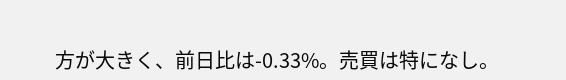方が大きく、前日比は-0.33%。売買は特になし。